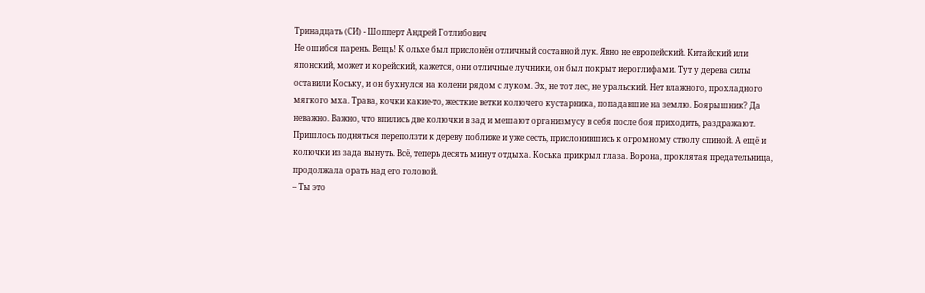Тринадцать (СИ) - Шопперт Андрей Готлибович
Не ошибся парень. Вещь! К ольхе был прислонён отличный составной лук. Явно не европейский. Китайский или японский, может и корейский, кажется, они отличные лучники, он был покрыт иероглифами. Тут у дерева силы оставили Коську, и он бухнулся на колени рядом с луком. Эх, не тот лес, не уральский. Нет влажного, прохладного мягкого мха. Трава, кочки какие‑то, жесткие ветки колючего кустарника, попадавшие на землю. Боярышник? Да неважно. Важно, что впились две колючки в зад и мешают организмусу в себя после боя приходить, раздражают.
Пришлось подняться переползти к дереву поближе и уже сесть, прислонившись к огромному стволу спиной. А ещё и колючки из зада вынуть. Всё, теперь десять минут отдыха. Коська прикрыл глаза. Ворона, проклятая предательница, продолжала орать над его головой.
– Ты это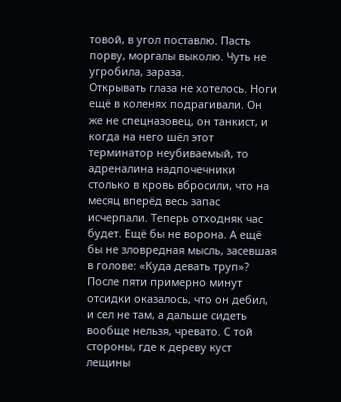товой, в угол поставлю. Пасть порву, моргалы выколю. Чуть не угробила, зараза.
Открывать глаза не хотелось. Ноги ещё в коленях подрагивали. Он же не спецназовец, он танкист, и когда на него шёл этот терминатор неубиваемый, то адреналина надпочечники столько в кровь вбросили, что на месяц вперёд весь запас исчерпали. Теперь отходняк час будет. Ещё бы не ворона. А ещё бы не зловредная мысль, засевшая в голове: «Куда девать труп»?
После пяти примерно минут отсидки оказалось, что он дебил, и сел не там, а дальше сидеть вообще нельзя, чревато. С той стороны, где к дереву куст лещины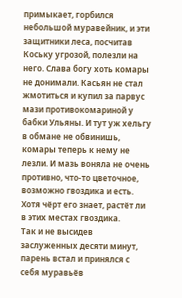примыкает, горбился небольшой муравейник, и эти защитники леса, посчитав Коську угрозой, полезли на него. Слава богу хоть комары не донимали. Касьян не стал жмотиться и купил за парвус мази противокомариной у бабки Ульяны. И тут уж хельгу в обмане не обвинишь, комары теперь к нему не лезли. И мазь воняла не очень противно, что‑то цветочное, возможно гвоздика и есть. Хотя чёрт его знает, растёт ли в этих местах гвоздика.
Так и не высидев заслуженных десяти минут, парень встал и принялся с себя муравьёв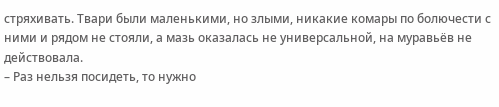стряхивать. Твари были маленькими, но злыми, никакие комары по болючести с ними и рядом не стояли, а мазь оказалась не универсальной, на муравьёв не действовала.
– Раз нельзя посидеть, то нужно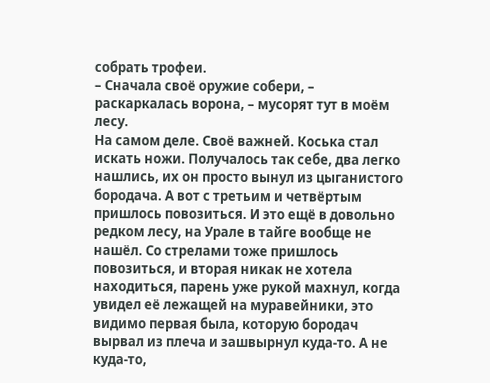собрать трофеи.
– Сначала своё оружие собери, – раскаркалась ворона, – мусорят тут в моём лесу.
На самом деле. Своё важней. Коська стал искать ножи. Получалось так себе, два легко нашлись, их он просто вынул из цыганистого бородача. А вот с третьим и четвёртым пришлось повозиться. И это ещё в довольно редком лесу, на Урале в тайге вообще не нашёл. Со стрелами тоже пришлось повозиться, и вторая никак не хотела находиться, парень уже рукой махнул, когда увидел её лежащей на муравейники, это видимо первая была, которую бородач вырвал из плеча и зашвырнул куда‑то. А не куда‑то,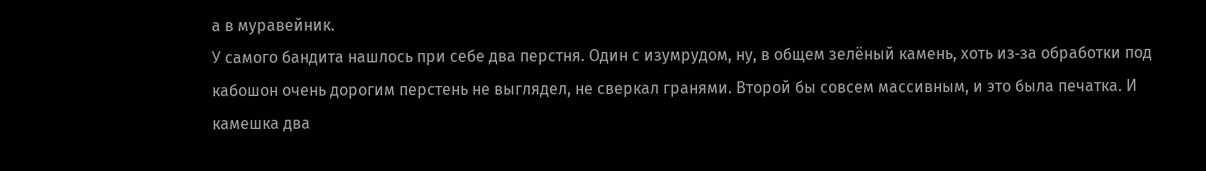а в муравейник.
У самого бандита нашлось при себе два перстня. Один с изумрудом, ну, в общем зелёный камень, хоть из‑за обработки под кабошон очень дорогим перстень не выглядел, не сверкал гранями. Второй бы совсем массивным, и это была печатка. И камешка два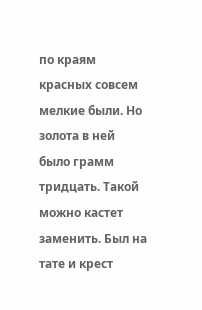по краям красных совсем мелкие были. Но золота в ней было грамм тридцать. Такой можно кастет заменить. Был на тате и крест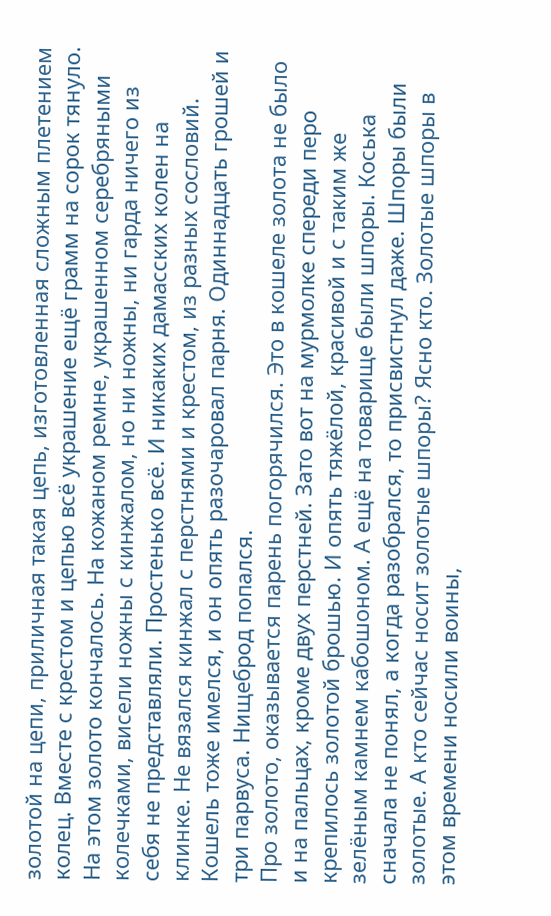золотой на цепи, приличная такая цепь, изготовленная сложным плетением колец. Вместе с крестом и цепью всё украшение ещё грамм на сорок тянуло. На этом золото кончалось. На кожаном ремне, украшенном серебряными колечками, висели ножны с кинжалом, но ни ножны, ни гарда ничего из себя не представляли. Простенько всё. И никаких дамасских колен на клинке. Не вязался кинжал с перстнями и крестом, из разных сословий. Кошель тоже имелся, и он опять разочаровал парня. Одиннадцать грошей и три парвуса. Нищеброд попался.
Про золото, оказывается парень погорячился. Это в кошеле золота не было и на пальцах, кроме двух перстней. Зато вот на мурмолке спереди перо крепилось золотой брошью. И опять тяжёлой, красивой и с таким же зелёным камнем кабошоном. А ещё на товарище были шпоры. Коська сначала не понял, а когда разобрался, то присвистнул даже. Шпоры были золотые. А кто сейчас носит золотые шпоры? Ясно кто. Золотые шпоры в этом времени носили воины,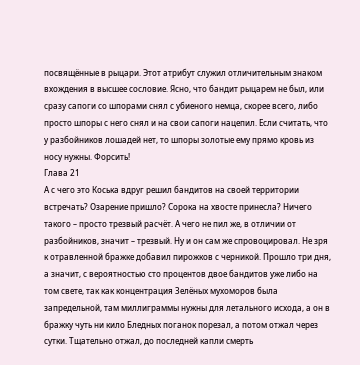посвящённые в рыцари. Этот атрибут служил отличительным знаком вхождения в высшее сословие. Ясно, что бандит рыцарем не был, или сразу сапоги со шпорами снял с убиеного немца, скорее всего, либо просто шпоры с него снял и на свои сапоги нацепил. Если считать, что у разбойников лошадей нет, то шпоры золотые ему прямо кровь из носу нужны. Форсить!
Глава 21
А с чего это Коська вдруг решил бандитов на своей территории встречать? Озарение пришло? Сорока на хвосте принесла? Ничего такого – просто трезвый расчёт. А чего не пил же, в отличии от разбойников, значит – трезвый. Ну и он сам же спровоцировал. Не зря к отравленной бражке добавил пирожков с черникой. Прошло три дня, а значит, с вероятностью сто процентов двое бандитов уже либо на том свете, так как концентрация Зелёных мухоморов была запредельной, там миллиграммы нужны для летального исхода, а он в бражку чуть ни кило Бледных поганок порезал, а потом отжал через сутки. Тщательно отжал, до последней капли смерть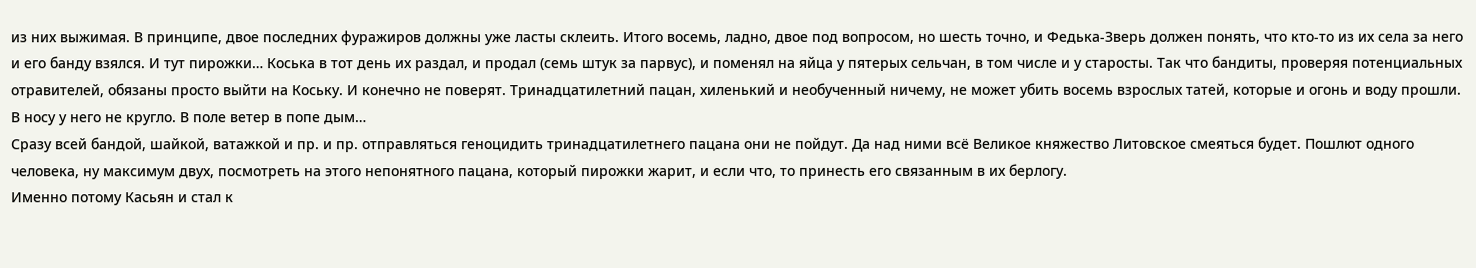из них выжимая. В принципе, двое последних фуражиров должны уже ласты склеить. Итого восемь, ладно, двое под вопросом, но шесть точно, и Федька‑Зверь должен понять, что кто‑то из их села за него и его банду взялся. И тут пирожки… Коська в тот день их раздал, и продал (семь штук за парвус), и поменял на яйца у пятерых сельчан, в том числе и у старосты. Так что бандиты, проверяя потенциальных отравителей, обязаны просто выйти на Коську. И конечно не поверят. Тринадцатилетний пацан, хиленький и необученный ничему, не может убить восемь взрослых татей, которые и огонь и воду прошли. В носу у него не кругло. В поле ветер в попе дым…
Сразу всей бандой, шайкой, ватажкой и пр. и пр. отправляться геноцидить тринадцатилетнего пацана они не пойдут. Да над ними всё Великое княжество Литовское смеяться будет. Пошлют одного человека, ну максимум двух, посмотреть на этого непонятного пацана, который пирожки жарит, и если что, то принесть его связанным в их берлогу.
Именно потому Касьян и стал к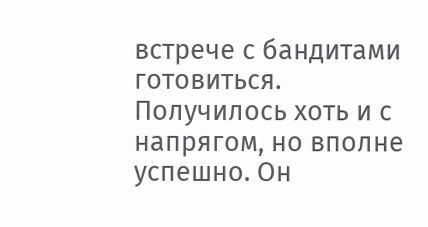встрече с бандитами готовиться. Получилось хоть и с напрягом, но вполне успешно. Он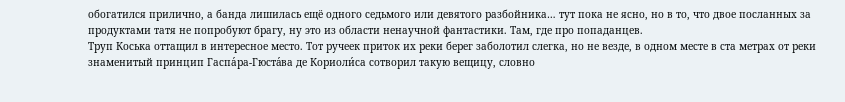обогатился прилично, а банда лишилась ещё одного седьмого или девятого разбойника… тут пока не ясно, но в то, что двое посланных за продуктами татя не попробуют брагу, ну это из области ненаучной фантастики. Там, где про попаданцев.
Труп Коська оттащил в интересное место. Тот ручеек приток их реки берег заболотил слегка, но не везде, в одном месте в ста метрах от реки знаменитый принцип Гаспа́ра‑Гюста́ва де Кориоли́са сотворил такую вещицу, словно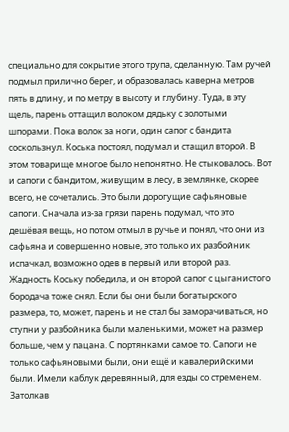специально для сокрытие этого трупа, сделанную. Там ручей подмыл прилично берег, и образовалась каверна метров пять в длину, и по метру в высоту и глубину. Туда, в эту щель, парень оттащил волоком дядьку с золотыми шпорами. Пока волок за ноги, один сапог с бандита соскользнул. Коська постоял, подумал и стащил второй. В этом товарище многое было непонятно. Не стыковалось. Вот и сапоги с бандитом, живущим в лесу, в землянке, скорее всего, не сочетались. Это были дорогущие сафьяновые сапоги. Сначала из‑за грязи парень подумал, что это дешёвая вещь, но потом отмыл в ручье и понял, что они из сафьяна и совершенно новые, это только их разбойник испачкал, возможно одев в первый или второй раз. Жадность Коську победила, и он второй сапог с цыганистого бородача тоже снял. Если бы они были богатырского размера, то, может, парень и не стал бы заморачиваться, но ступни у разбойника были маленькими, может на размер больше, чем у пацана. С портянками самое то. Сапоги не только сафьяновыми были, они ещё и кавалерийскими были. Имели каблук деревянный, для езды со стременем. Затолкав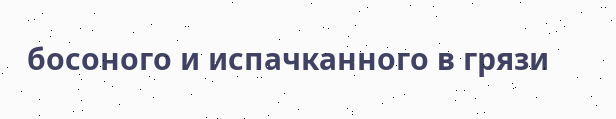босоного и испачканного в грязи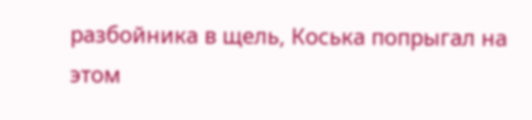разбойника в щель, Коська попрыгал на этом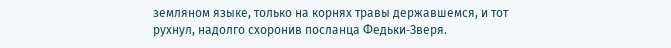земляном языке, только на корнях травы державшемся, и тот рухнул, надолго схоронив посланца Федьки‑Зверя.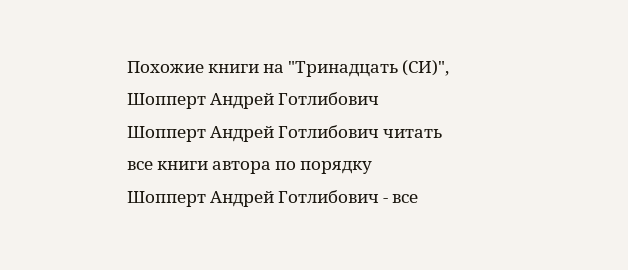Похожие книги на "Тринадцать (СИ)", Шопперт Андрей Готлибович
Шопперт Андрей Готлибович читать все книги автора по порядку
Шопперт Андрей Готлибович - все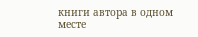книги автора в одном месте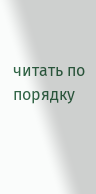читать по порядку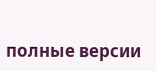полные версии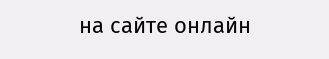на сайте онлайн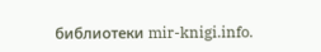библиотеки mir-knigi.info.